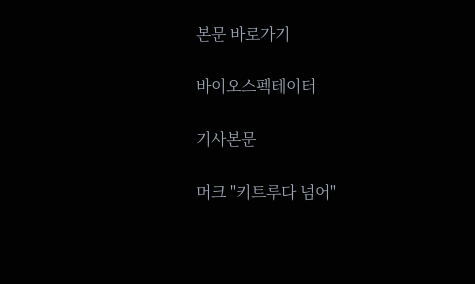본문 바로가기

바이오스펙테이터

기사본문

머크 "키트루다 넘어"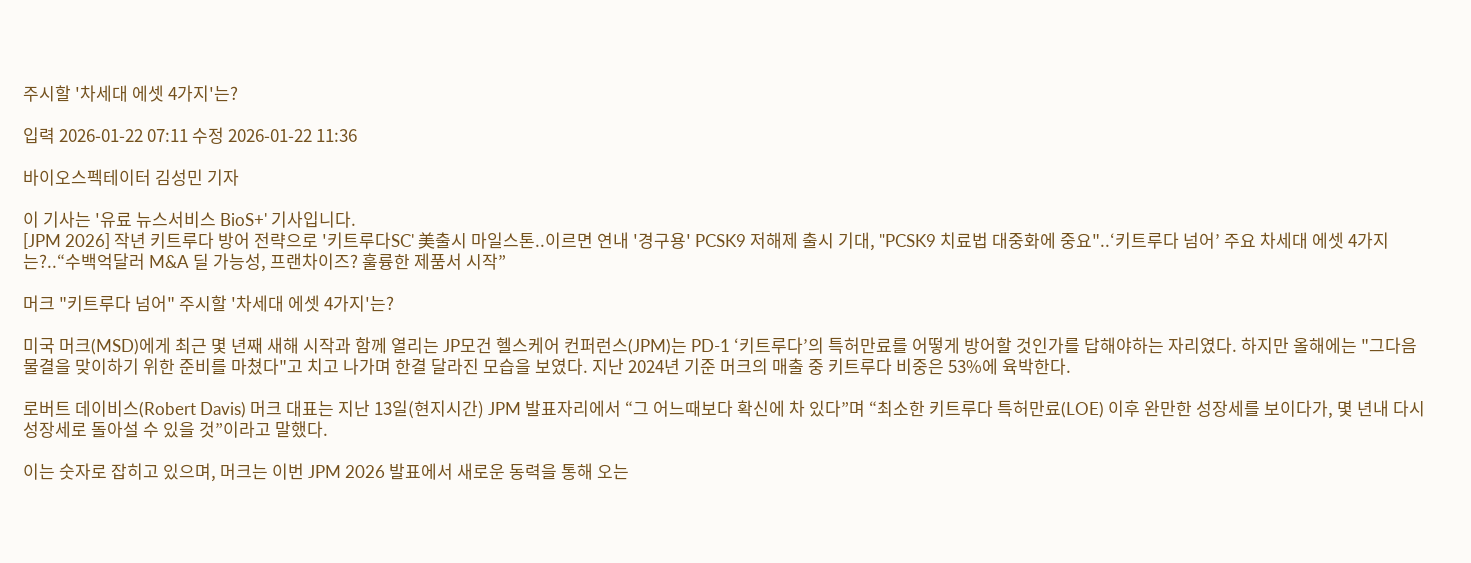주시할 '차세대 에셋 4가지'는?

입력 2026-01-22 07:11 수정 2026-01-22 11:36

바이오스펙테이터 김성민 기자

이 기사는 '유료 뉴스서비스 BioS+' 기사입니다.
[JPM 2026] 작년 키트루다 방어 전략으로 '키트루다SC' 美출시 마일스톤..이르면 연내 '경구용' PCSK9 저해제 출시 기대, "PCSK9 치료법 대중화에 중요"..‘키트루다 넘어’ 주요 차세대 에셋 4가지는?..“수백억달러 M&A 딜 가능성, 프랜차이즈? 훌륭한 제품서 시작”

머크 "키트루다 넘어" 주시할 '차세대 에셋 4가지'는?

미국 머크(MSD)에게 최근 몇 년째 새해 시작과 함께 열리는 JP모건 헬스케어 컨퍼런스(JPM)는 PD-1 ‘키트루다’의 특허만료를 어떻게 방어할 것인가를 답해야하는 자리였다. 하지만 올해에는 "그다음 물결을 맞이하기 위한 준비를 마쳤다"고 치고 나가며 한결 달라진 모습을 보였다. 지난 2024년 기준 머크의 매출 중 키트루다 비중은 53%에 육박한다.

로버트 데이비스(Robert Davis) 머크 대표는 지난 13일(현지시간) JPM 발표자리에서 “그 어느때보다 확신에 차 있다”며 “최소한 키트루다 특허만료(LOE) 이후 완만한 성장세를 보이다가, 몇 년내 다시 성장세로 돌아설 수 있을 것”이라고 말했다.

이는 숫자로 잡히고 있으며, 머크는 이번 JPM 2026 발표에서 새로운 동력을 통해 오는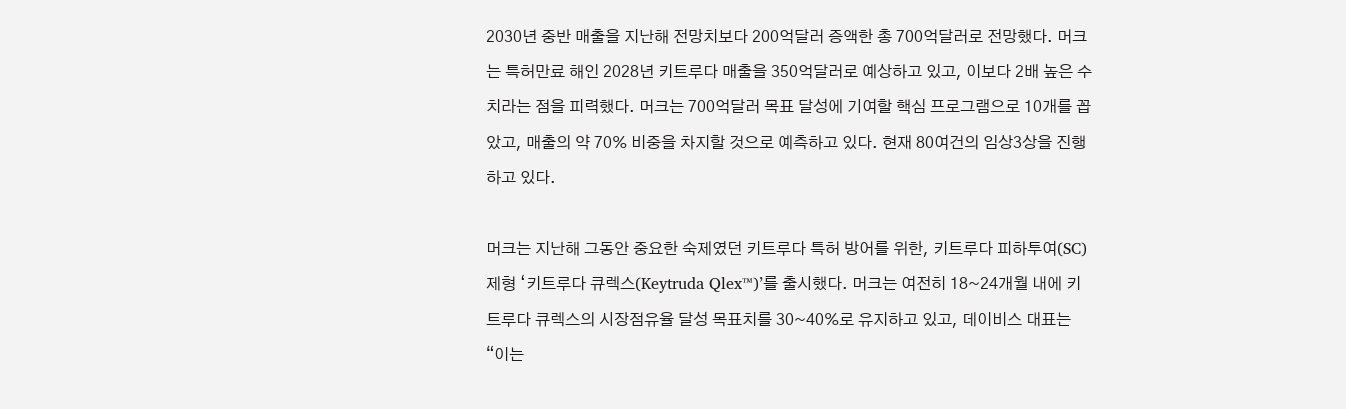2030년 중반 매출을 지난해 전망치보다 200억달러 증액한 총 700억달러로 전망했다. 머크는 특허만료 해인 2028년 키트루다 매출을 350억달러로 예상하고 있고, 이보다 2배 높은 수치라는 점을 피력했다. 머크는 700억달러 목표 달성에 기여할 핵심 프로그램으로 10개를 꼽았고, 매출의 약 70% 비중을 차지할 것으로 예측하고 있다. 현재 80여건의 임상3상을 진행하고 있다.

머크는 지난해 그동안 중요한 숙제였던 키트루다 특허 방어를 위한, 키트루다 피하투여(SC) 제형 ‘키트루다 큐렉스(Keytruda Qlex™)’를 출시했다. 머크는 여전히 18~24개월 내에 키트루다 큐렉스의 시장점유율 달성 목표치를 30~40%로 유지하고 있고, 데이비스 대표는 “이는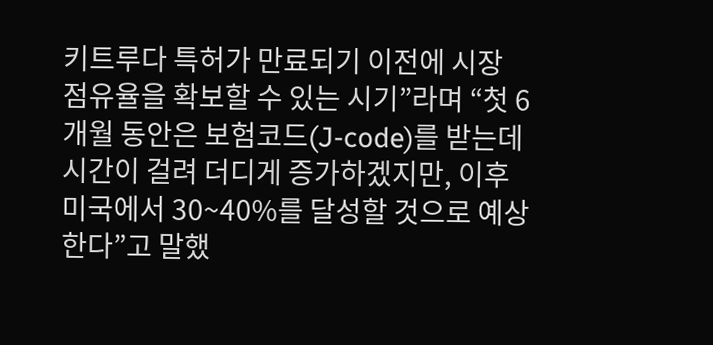키트루다 특허가 만료되기 이전에 시장 점유율을 확보할 수 있는 시기”라며 “첫 6개월 동안은 보험코드(J-code)를 받는데 시간이 걸려 더디게 증가하겠지만, 이후 미국에서 30~40%를 달성할 것으로 예상한다”고 말했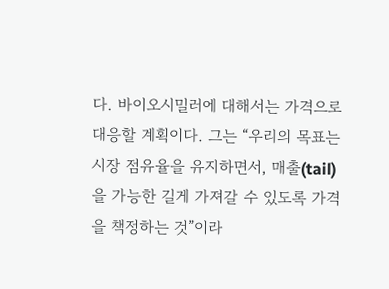다. 바이오시밀러에 대해서는 가격으로 대응할 계획이다. 그는 “우리의 목표는 시장 점유율을 유지하면서, 매출(tail)을 가능한 길게 가져갈 수 있도록 가격을 책정하는 것”이라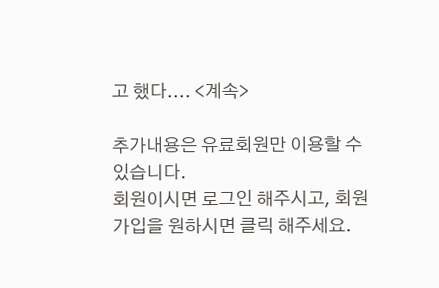고 했다.... <계속>

추가내용은 유료회원만 이용할 수 있습니다.
회원이시면 로그인 해주시고, 회원가입을 원하시면 클릭 해주세요.